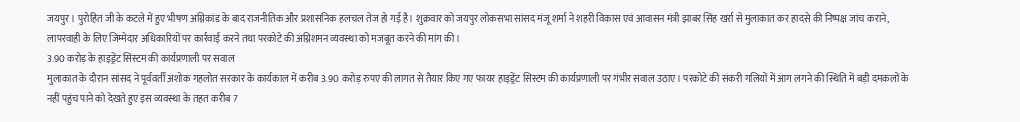जयपुर। पुरोहित जी के कटले में हुए भीषण अग्निकांड के बाद राजनीतिक और प्रशासनिक हलचल तेज हो गई है। शुक्रवार को जयपुर लोकसभा सांसद मंजू शर्मा ने शहरी विकास एवं आवासन मंत्री झाबर सिंह खर्रा से मुलाकात कर हादसे की निष्पक्ष जांच कराने, लापरवाही के लिए जिम्मेदार अधिकारियों पर कार्रवाई करने तथा परकोटे की अग्निशमन व्यवस्था को मजबूत करने की मांग की।
3.90 करोड़ के हाइड्रेंट सिस्टम की कार्यप्रणाली पर सवाल
मुलाकात के दौरान सांसद ने पूर्ववर्ती अशोक गहलोत सरकार के कार्यकाल में करीब 3.90 करोड़ रुपए की लागत से तैयार किए गए फायर हाइड्रेंट सिस्टम की कार्यप्रणाली पर गंभीर सवाल उठाए। परकोटे की संकरी गलियों में आग लगने की स्थिति में बड़ी दमकलों के नहीं पहुंच पाने को देखते हुए इस व्यवस्था के तहत करीब 7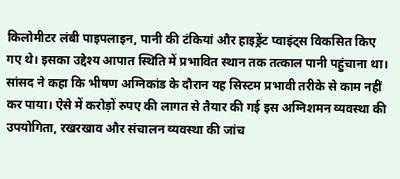किलोमीटर लंबी पाइपलाइन, पानी की टंकियां और हाइड्रेंट प्वाइंट्स विकसित किए गए थे। इसका उद्देश्य आपात स्थिति में प्रभावित स्थान तक तत्काल पानी पहुंचाना था।
सांसद ने कहा कि भीषण अग्निकांड के दौरान यह सिस्टम प्रभावी तरीके से काम नहीं कर पाया। ऐसे में करोड़ों रुपए की लागत से तैयार की गई इस अग्निशमन व्यवस्था की उपयोगिता, रखरखाव और संचालन व्यवस्था की जांच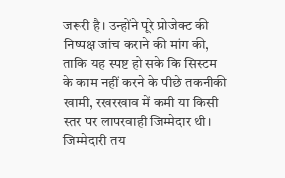जरूरी है। उन्होंने पूरे प्रोजेक्ट की निष्पक्ष जांच कराने की मांग की, ताकि यह स्पष्ट हो सके कि सिस्टम के काम नहीं करने के पीछे तकनीकी खामी, रखरखाव में कमी या किसी स्तर पर लापरवाही जिम्मेदार थी।
जिम्मेदारी तय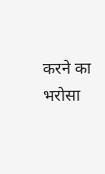करने का भरोसा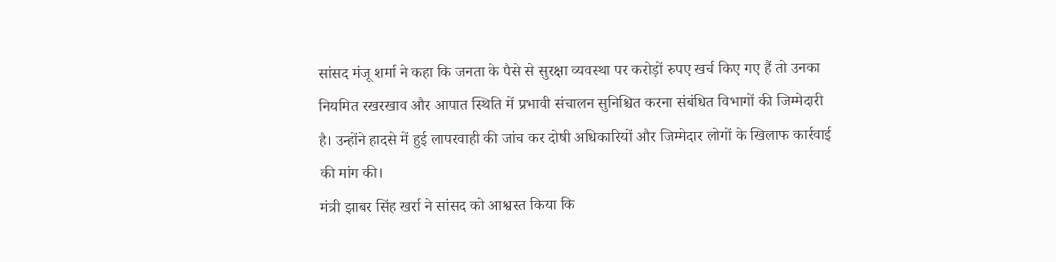सांसद मंजू शर्मा ने कहा कि जनता के पैसे से सुरक्षा व्यवस्था पर करोड़ों रुपए खर्च किए गए हैं तो उनका नियमित रखरखाव और आपात स्थिति में प्रभावी संचालन सुनिश्चित करना संबंधित विभागों की जिम्मेदारी है। उन्होंने हादसे में हुई लापरवाही की जांच कर दोषी अधिकारियों और जिम्मेदार लोगों के खिलाफ कार्रवाई की मांग की।
मंत्री झाबर सिंह खर्रा ने सांसद को आश्वस्त किया कि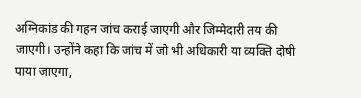अग्निकांड की गहन जांच कराई जाएगी और जिम्मेदारी तय की जाएगी। उन्होंने कहा कि जांच में जो भी अधिकारी या व्यक्ति दोषी पाया जाएगा,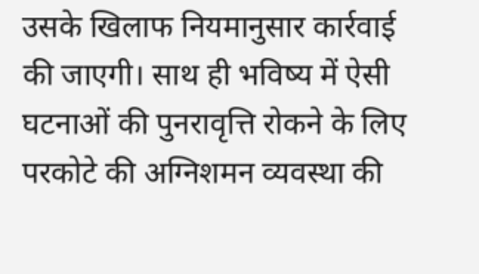उसके खिलाफ नियमानुसार कार्रवाई की जाएगी। साथ ही भविष्य में ऐसी घटनाओं की पुनरावृत्ति रोकने के लिए परकोटे की अग्निशमन व्यवस्था की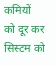कमियों को दूर कर सिस्टम को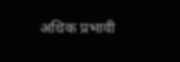अधिक प्रभावी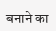बनाने का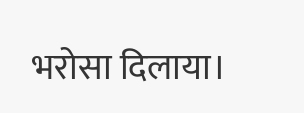भरोसा दिलाया।